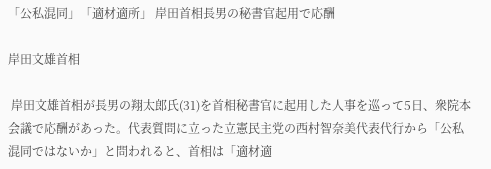「公私混同」「適材適所」 岸田首相長男の秘書官起用で応酬

岸田文雄首相

 岸田文雄首相が長男の翔太郎氏(31)を首相秘書官に起用した人事を巡って5日、衆院本会議で応酬があった。代表質問に立った立憲民主党の西村智奈美代表代行から「公私混同ではないか」と問われると、首相は「適材適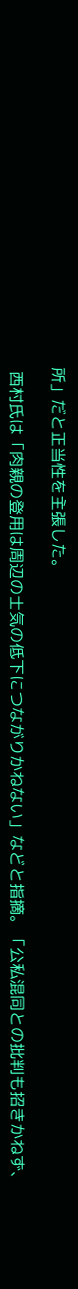所」だと正当性を主張した。

 西村氏は「肉親の登用は周辺の士気の低下につながりかねない」などと指摘。「公私混同との批判も招きかねず、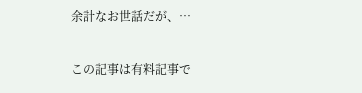余計なお世話だが、…

この記事は有料記事で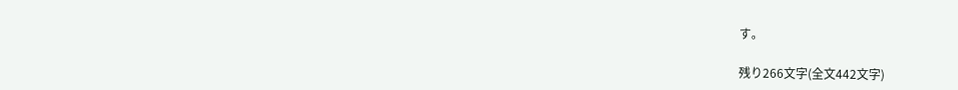す。

残り266文字(全文442文字)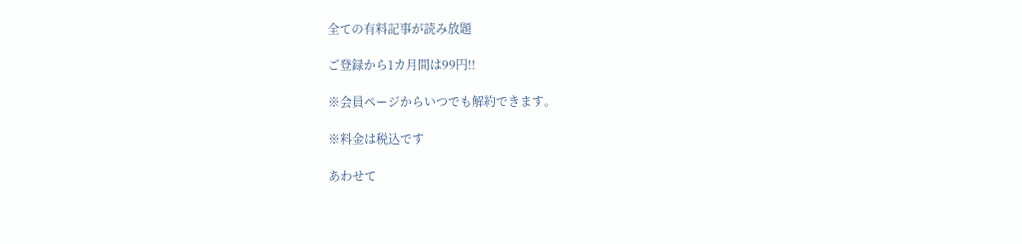全ての有料記事が読み放題

ご登録から1カ月間は99円!!

※会員ページからいつでも解約できます。

※料金は税込です

あわせて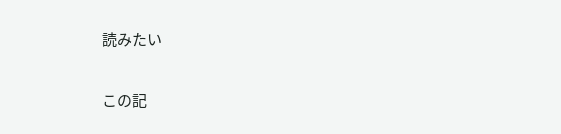読みたい

この記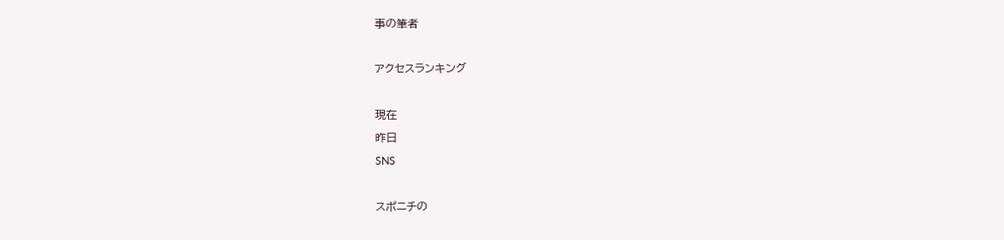事の筆者

アクセスランキング

現在
昨日
SNS

スポニチの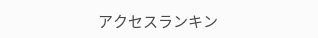アクセスランキン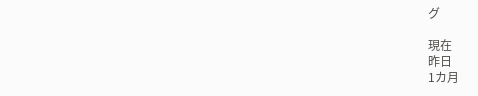グ

現在
昨日
1カ月